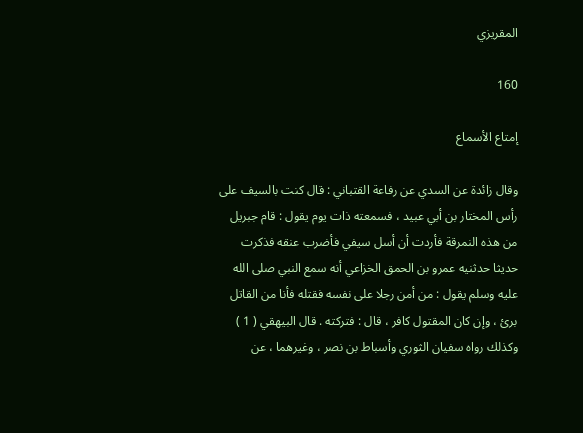المقريزي

160

إمتاع الأسماع

وقال زائدة عن السدي عن رفاعة القتباني : قال كنت بالسيف على رأس المختار بن أبي عبيد ، فسمعته ذات يوم يقول : قام جبريل من هذه النمرقة فأردت أن أسل سيفي فأضرب عنقه فذكرت حديثا حدثنيه عمرو بن الحمق الخزاعي أنه سمع النبي صلى الله عليه وسلم يقول : من أمن رجلا على نفسه فقتله فأنا من القاتل برئ ، وإن كان المقتول كافر ، قال : فتركته . قال البيهقي ( 1 ) وكذلك رواه سفيان الثوري وأسباط بن نصر ، وغيرهما ، عن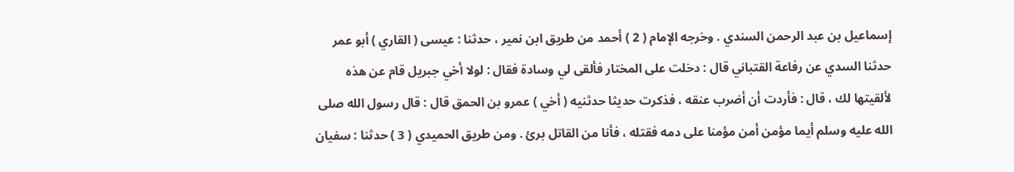إسماعيل بن عبد الرحمن السندي . وخرجه الإمام ( 2 ) أحمد من طريق ابن نمير ، حدثنا : عيسى ( القاري ) أبو عمر حدثنا السدي عن رفاعة القتباني قال : دخلت على المختار فألقى لي وسادة فقال : لولا أخي جبريل قام عن هذه لألقيتها لك ، قال : فأردت أن أضرب عنقه ، فذكرت حديثا حدثنيه ( أخي ) عمرو بن الحمق قال : قال رسول الله صلى الله عليه وسلم أيما مؤمن أمن مؤمنا على دمه فقتله ، فأنا من القاتل برئ . ومن طريق الحميدي ( 3 ) حدثنا : سفيان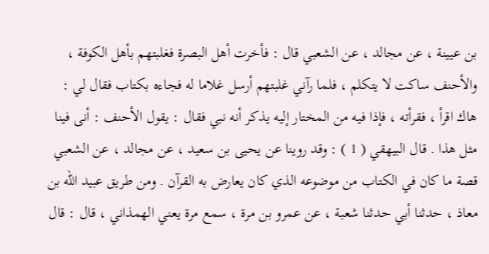بن عيينة ، عن مجالد ، عن الشعبي قال : فأخرت أهل البصرة فغلبتهم بأهل الكوفة ، والأحنف ساكت لا يتكلم ، فلما رآني غلبتهم أرسل غلاما له فجاءه بكتاب فقال لي : هاك اقرأ ، فقرأته ، فإذا فيه من المختار إليه يذكر أنه نبي فقال : يقول الأحنف : أنى فينا مثل هذا . قال البيهقي ( 1 ) : وقد روينا عن يحيى بن سعيد ، عن مجالد ، عن الشعبي قصة ما كان في الكتاب من موضوعه الذي كان يعارض به القرآن . ومن طريق عبيد الله بن معاذ ، حدثنا أبي حدثنا شعبة ، عن عمرو بن مرة ، سمع مرة يعني الهمذاني ، قال : قال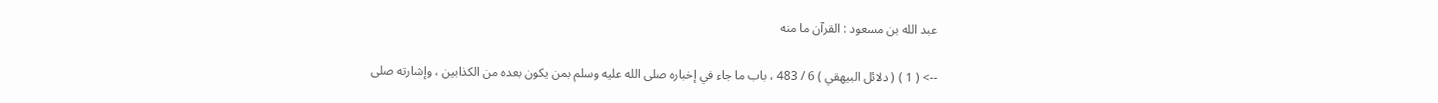عبد الله بن مسعود : القرآن ما منه

--> ( 1 ) ( دلائل البيهقي ) 6 / 483 ، باب ما جاء في إخباره صلى الله عليه وسلم بمن يكون بعده من الكذابين ، وإشارته صلى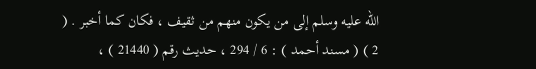الله عليه وسلم إلى من يكون منهم من ثقيف ، فكان كما أخبر . ( 2 ) ( مسند أحمد ) : 6 / 294 ، حديث رقم ( 21440 ) ،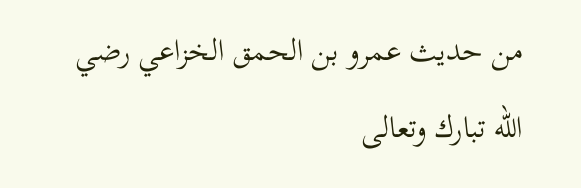من حديث عمرو بن الحمق الخزاعي رضي الله تبارك وتعالى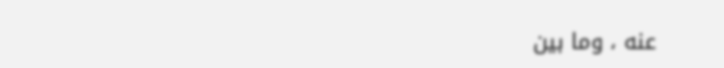عنه ، وما بين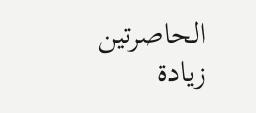الحاصرتين زيادة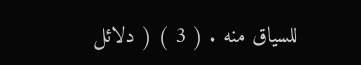للسياق منه . ( 3 ) ( دلائل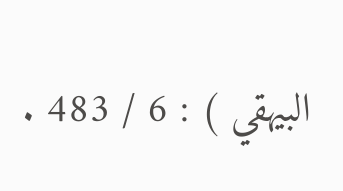البيهقي ) : 6 / 483 .